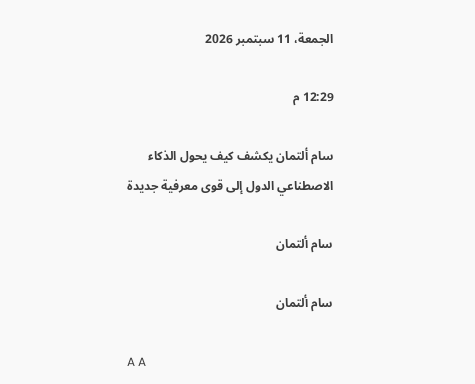الجمعة، 11 سبتمبر 2026

12:29 م

سام ألتمان يكشف كيف يحول الذكاء الاصطناعي الدول إلى قوى معرفية جديدة

سام ألتمان

سام ألتمان

A A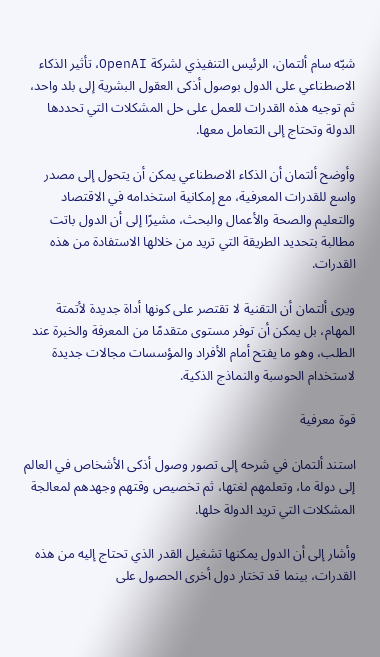شبّه سام ألتمان، الرئيس التنفيذي لشركة OpenAI، تأثير الذكاء الاصطناعي على الدول بوصول أذكى العقول البشرية إلى بلد واحد، ثم توجيه هذه القدرات للعمل على حل المشكلات التي تحددها الدولة وتحتاج إلى التعامل معها.

وأوضح ألتمان أن الذكاء الاصطناعي يمكن أن يتحول إلى مصدر واسع للقدرات المعرفية، مع إمكانية استخدامه في الاقتصاد والتعليم والصحة والأعمال والبحث، مشيرًا إلى أن الدول باتت مطالبة بتحديد الطريقة التي تريد من خلالها الاستفادة من هذه القدرات.

ويرى ألتمان أن التقنية لا تقتصر على كونها أداة جديدة لأتمتة المهام، بل يمكن أن توفر مستوى متقدمًا من المعرفة والخبرة عند الطلب، وهو ما يفتح أمام الأفراد والمؤسسات مجالات جديدة لاستخدام الحوسبة والنماذج الذكية.

قوة معرفية

استند ألتمان في شرحه إلى تصور وصول أذكى الأشخاص في العالم إلى دولة ما، وتعلمهم لغتها، ثم تخصيص وقتهم وجهدهم لمعالجة المشكلات التي تريد الدولة حلها.

وأشار إلى أن الدول يمكنها تشغيل القدر الذي تحتاج إليه من هذه القدرات، بينما قد تختار دول أخرى الحصول على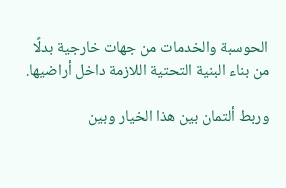الحوسبة والخدمات من جهات خارجية بدلًا من بناء البنية التحتية اللازمة داخل أراضيها.

وربط ألتمان بين هذا الخيار وبين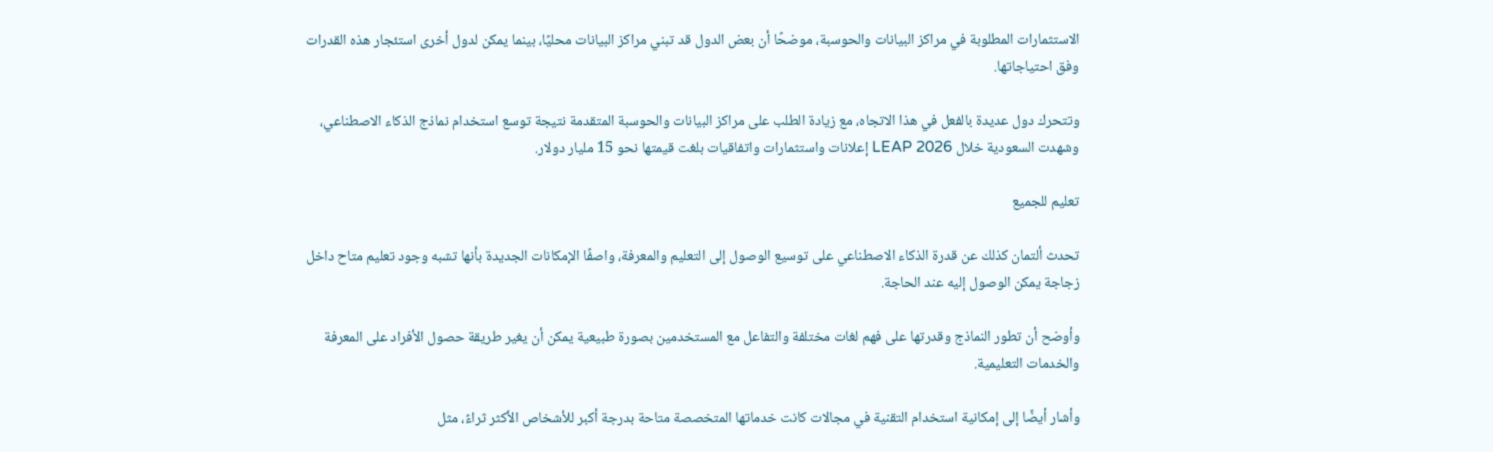الاستثمارات المطلوبة في مراكز البيانات والحوسبة، موضحًا أن بعض الدول قد تبني مراكز البيانات محليًا، بينما يمكن لدول أخرى استئجار هذه القدرات وفق احتياجاتها.

وتتحرك دول عديدة بالفعل في هذا الاتجاه، مع زيادة الطلب على مراكز البيانات والحوسبة المتقدمة نتيجة توسع استخدام نماذج الذكاء الاصطناعي، وشهدت السعودية خلال LEAP 2026 إعلانات واستثمارات واتفاقيات بلغت قيمتها نحو 15 مليار دولار.

تعليم للجميع

تحدث ألتمان كذلك عن قدرة الذكاء الاصطناعي على توسيع الوصول إلى التعليم والمعرفة، واصفًا الإمكانات الجديدة بأنها تشبه وجود تعليم متاح داخل زجاجة يمكن الوصول إليه عند الحاجة.

وأوضح أن تطور النماذج وقدرتها على فهم لغات مختلفة والتفاعل مع المستخدمين بصورة طبيعية يمكن أن يغير طريقة حصول الأفراد على المعرفة والخدمات التعليمية.

وأشار أيضًا إلى إمكانية استخدام التقنية في مجالات كانت خدماتها المتخصصة متاحة بدرجة أكبر للأشخاص الأكثر ثراءً، مثل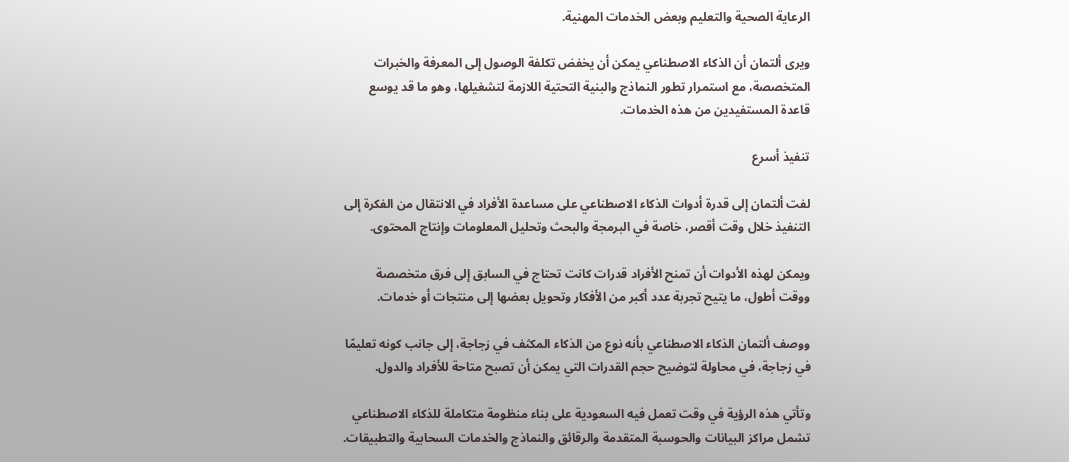الرعاية الصحية والتعليم وبعض الخدمات المهنية.

ويرى ألتمان أن الذكاء الاصطناعي يمكن أن يخفض تكلفة الوصول إلى المعرفة والخبرات المتخصصة، مع استمرار تطور النماذج والبنية التحتية اللازمة لتشغيلها، وهو ما قد يوسع قاعدة المستفيدين من هذه الخدمات.

تنفيذ أسرع

لفت ألتمان إلى قدرة أدوات الذكاء الاصطناعي على مساعدة الأفراد في الانتقال من الفكرة إلى التنفيذ خلال وقت أقصر، خاصة في البرمجة والبحث وتحليل المعلومات وإنتاج المحتوى.

ويمكن لهذه الأدوات أن تمنح الأفراد قدرات كانت تحتاج في السابق إلى فرق متخصصة ووقت أطول، ما يتيح تجربة عدد أكبر من الأفكار وتحويل بعضها إلى منتجات أو خدمات.

ووصف ألتمان الذكاء الاصطناعي بأنه نوع من الذكاء المكثف في زجاجة، إلى جانب كونه تعليمًا في زجاجة، في محاولة لتوضيح حجم القدرات التي يمكن أن تصبح متاحة للأفراد والدول.

وتأتي هذه الرؤية في وقت تعمل فيه السعودية على بناء منظومة متكاملة للذكاء الاصطناعي تشمل مراكز البيانات والحوسبة المتقدمة والرقائق والنماذج والخدمات السحابية والتطبيقات.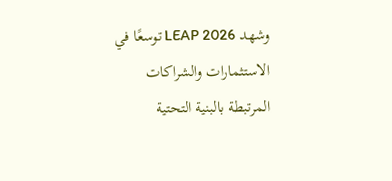وشهد LEAP 2026 توسعًا في الاستثمارات والشراكات المرتبطة بالبنية التحتية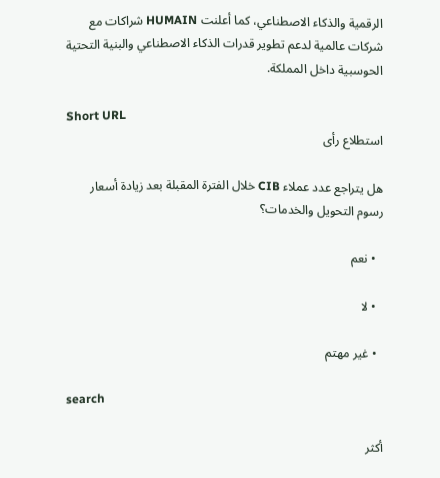الرقمية والذكاء الاصطناعي، كما أعلنت HUMAIN شراكات مع شركات عالمية لدعم تطوير قدرات الذكاء الاصطناعي والبنية التحتية الحوسبية داخل المملكة.

Short URL
استطلاع رأى

هل يتراجع عدد عملاء CIB خلال الفترة المقبلة بعد زيادة أسعار رسوم التحويل والخدمات؟

  • نعم

  • لا

  • غير مهتم

search

أكثر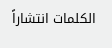الكلمات انتشاراً